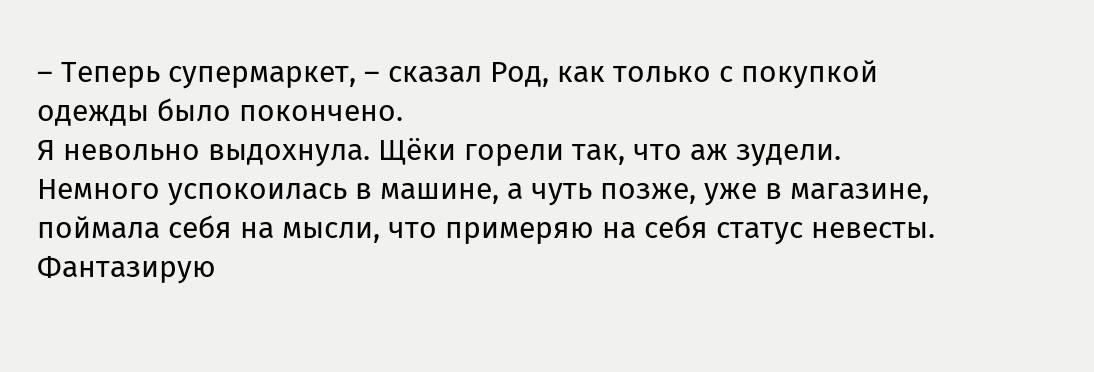– Теперь супермаркет, – сказал Род, как только с покупкой одежды было покончено.
Я невольно выдохнула. Щёки горели так, что аж зудели. Немного успокоилась в машине, а чуть позже, уже в магазине, поймала себя на мысли, что примеряю на себя статус невесты. Фантазирую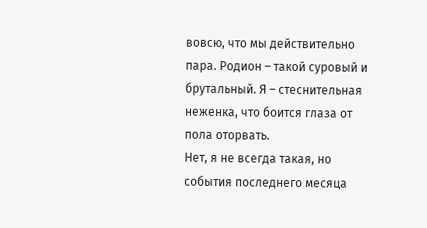вовсю, что мы действительно пара. Родион – такой суровый и брутальный. Я – стеснительная неженка, что боится глаза от пола оторвать.
Нет, я не всегда такая, но события последнего месяца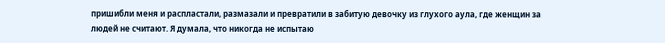пришибли меня и распластали, размазали и превратили в забитую девочку из глухого аула, где женщин за людей не считают. Я думала, что никогда не испытаю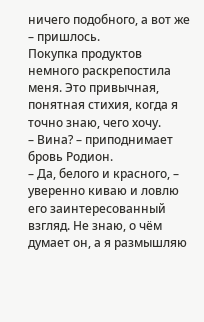ничего подобного, а вот же – пришлось.
Покупка продуктов немного раскрепостила меня. Это привычная, понятная стихия, когда я точно знаю, чего хочу.
– Вина? – приподнимает бровь Родион.
– Да, белого и красного, – уверенно киваю и ловлю его заинтересованный взгляд. Не знаю, о чём думает он, а я размышляю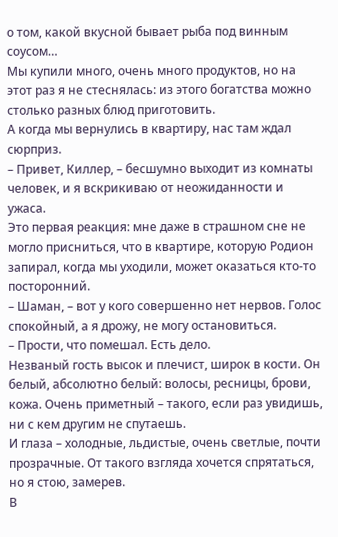о том, какой вкусной бывает рыба под винным соусом…
Мы купили много, очень много продуктов, но на этот раз я не стеснялась: из этого богатства можно столько разных блюд приготовить.
А когда мы вернулись в квартиру, нас там ждал сюрприз.
– Привет, Киллер, – бесшумно выходит из комнаты человек, и я вскрикиваю от неожиданности и ужаса.
Это первая реакция: мне даже в страшном сне не могло присниться, что в квартире, которую Родион запирал, когда мы уходили, может оказаться кто-то посторонний.
– Шаман, – вот у кого совершенно нет нервов. Голос спокойный, а я дрожу, не могу остановиться.
– Прости, что помешал. Есть дело.
Незваный гость высок и плечист, широк в кости. Он белый, абсолютно белый: волосы, ресницы, брови, кожа. Очень приметный – такого, если раз увидишь, ни с кем другим не спутаешь.
И глаза – холодные, льдистые, очень светлые, почти прозрачные. От такого взгляда хочется спрятаться, но я стою, замерев.
В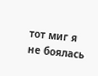тот миг я не боялась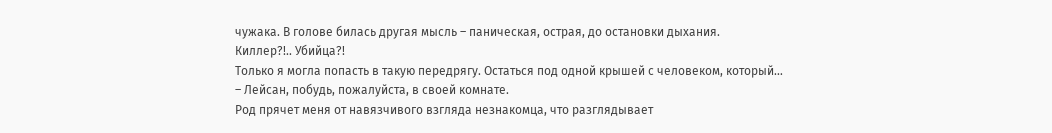чужака. В голове билась другая мысль – паническая, острая, до остановки дыхания.
Киллер?!.. Убийца?!
Только я могла попасть в такую передрягу. Остаться под одной крышей с человеком, который…
– Лейсан, побудь, пожалуйста, в своей комнате.
Род прячет меня от навязчивого взгляда незнакомца, что разглядывает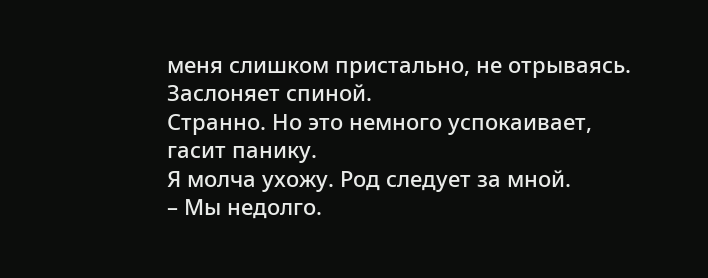меня слишком пристально, не отрываясь.
Заслоняет спиной.
Странно. Но это немного успокаивает, гасит панику.
Я молча ухожу. Род следует за мной.
– Мы недолго.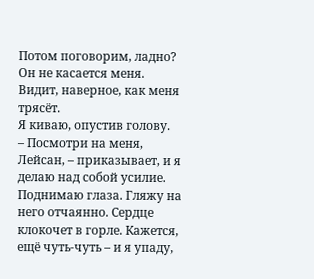Потом поговорим, ладно?
Он не касается меня. Видит, наверное, как меня трясёт.
Я киваю, опустив голову.
– Посмотри на меня, Лейсан, – приказывает, и я делаю над собой усилие.
Поднимаю глаза. Гляжу на него отчаянно. Сердце клокочет в горле. Кажется, ещё чуть-чуть – и я упаду,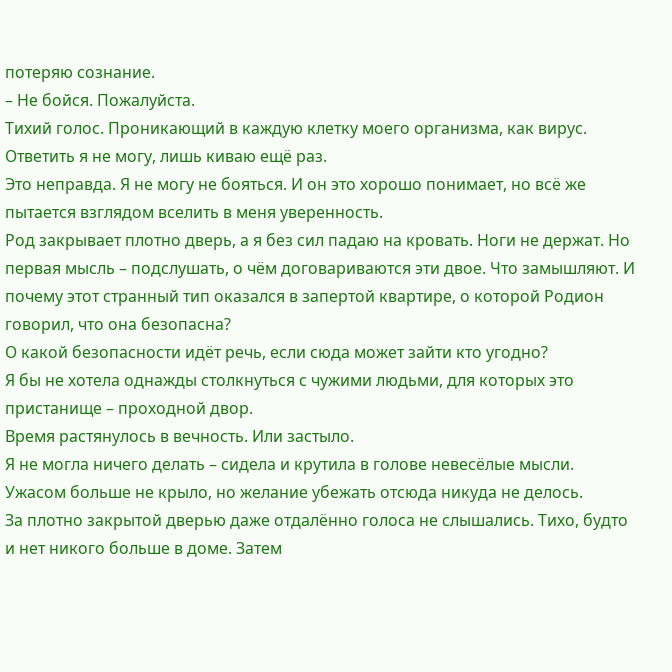потеряю сознание.
– Не бойся. Пожалуйста.
Тихий голос. Проникающий в каждую клетку моего организма, как вирус.
Ответить я не могу, лишь киваю ещё раз.
Это неправда. Я не могу не бояться. И он это хорошо понимает, но всё же пытается взглядом вселить в меня уверенность.
Род закрывает плотно дверь, а я без сил падаю на кровать. Ноги не держат. Но первая мысль – подслушать, о чём договариваются эти двое. Что замышляют. И почему этот странный тип оказался в запертой квартире, о которой Родион говорил, что она безопасна?
О какой безопасности идёт речь, если сюда может зайти кто угодно?
Я бы не хотела однажды столкнуться с чужими людьми, для которых это пристанище – проходной двор.
Время растянулось в вечность. Или застыло.
Я не могла ничего делать – сидела и крутила в голове невесёлые мысли.
Ужасом больше не крыло, но желание убежать отсюда никуда не делось.
За плотно закрытой дверью даже отдалённо голоса не слышались. Тихо, будто и нет никого больше в доме. Затем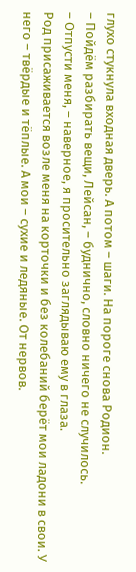глухо стукнула входная дверь. А потом – шаги. На пороге снова Родион.
– Пойдём разбирать вещи, Лейсан, – буднично, словно ничего не случилось.
– Отпусти меня, – наверное, я просительно заглядываю ему в глаза.
Род присаживается возле меня на корточки и без колебаний берёт мои ладони в свои. У него – твёрдые и тёплые. А мои – сухие и ледяные. От нервов.